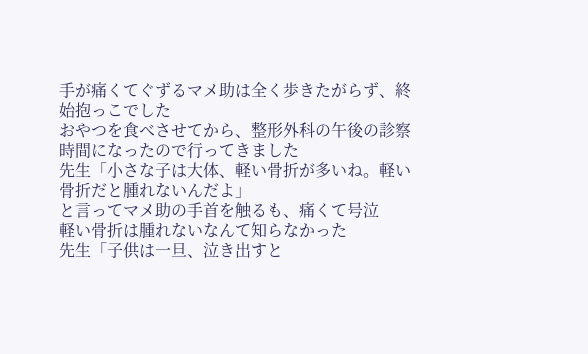手が痛くてぐずるマメ助は全く歩きたがらず、終始抱っこでした
おやつを食べさせてから、整形外科の午後の診察時間になったので行ってきました
先生「小さな子は大体、軽い骨折が多いね。軽い骨折だと腫れないんだよ」
と言ってマメ助の手首を触るも、痛くて号泣
軽い骨折は腫れないなんて知らなかった
先生「子供は一旦、泣き出すと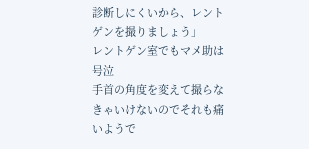診断しにくいから、レントゲンを撮りましょう」
レントゲン室でもマメ助は号泣
手首の角度を変えて撮らなきゃいけないのでそれも痛いようで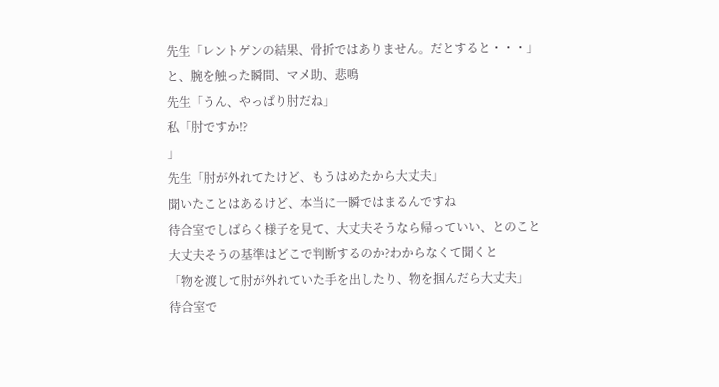先生「レントゲンの結果、骨折ではありません。だとすると・・・」
と、腕を触った瞬間、マメ助、悲鳴
先生「うん、やっぱり肘だね」
私「肘ですか⁉
」
先生「肘が外れてたけど、もうはめたから大丈夫」
聞いたことはあるけど、本当に一瞬ではまるんですね
待合室でしばらく様子を見て、大丈夫そうなら帰っていい、とのこと
大丈夫そうの基準はどこで判断するのか?わからなくて聞くと
「物を渡して肘が外れていた手を出したり、物を掴んだら大丈夫」
待合室で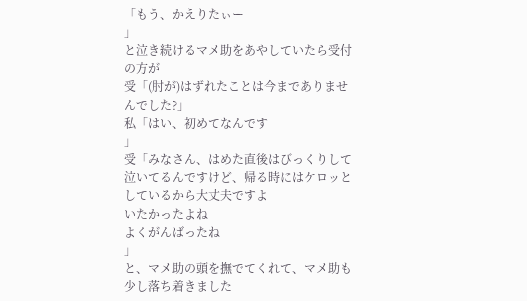「もう、かえりたぃー
」
と泣き続けるマメ助をあやしていたら受付の方が
受「(肘が)はずれたことは今までありませんでした?」
私「はい、初めてなんです
」
受「みなさん、はめた直後はびっくりして泣いてるんですけど、帰る時にはケロッとしているから大丈夫ですよ
いたかったよね
よくがんばったね
」
と、マメ助の頭を撫でてくれて、マメ助も少し落ち着きました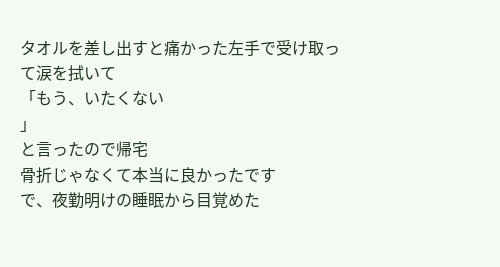タオルを差し出すと痛かった左手で受け取って涙を拭いて
「もう、いたくない
」
と言ったので帰宅
骨折じゃなくて本当に良かったです
で、夜勤明けの睡眠から目覚めた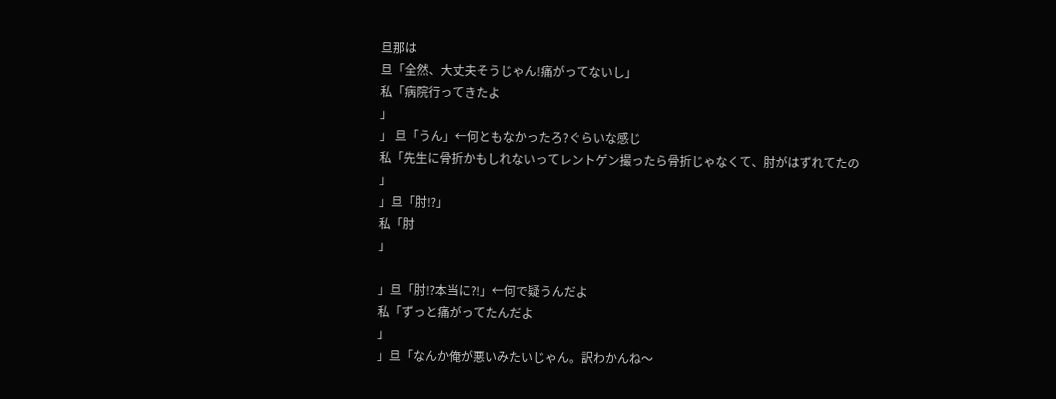旦那は
旦「全然、大丈夫そうじゃん!痛がってないし」
私「病院行ってきたよ
」
」 旦「うん」←何ともなかったろ?ぐらいな感じ
私「先生に骨折かもしれないってレントゲン撮ったら骨折じゃなくて、肘がはずれてたの
」
」旦「肘⁉」
私「肘
」

」旦「肘⁉本当に⁈」←何で疑うんだよ
私「ずっと痛がってたんだよ
」
」旦「なんか俺が悪いみたいじゃん。訳わかんね〜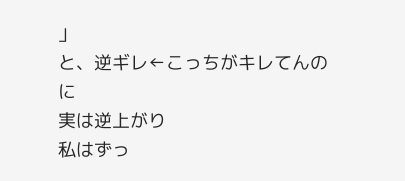」
と、逆ギレ←こっちがキレてんのに
実は逆上がり
私はずっ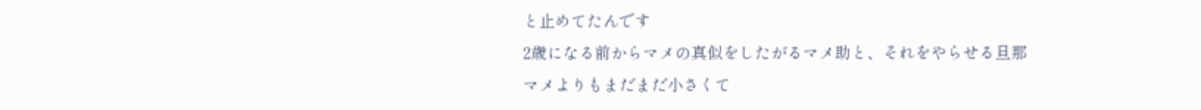と止めてたんです
2歳になる前からマメの真似をしたがるマメ助と、それをやらせる旦那
マメよりもまだまだ小さくて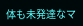体も未発達なマ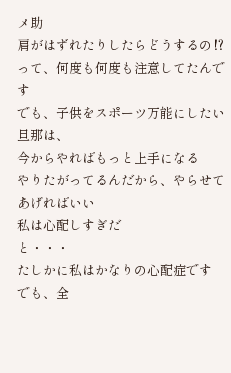メ助
肩がはずれたりしたらどうするの⁉
って、何度も何度も注意してたんです
でも、子供をスポーツ万能にしたい旦那は、
今からやればもっと上手になる
やりたがってるんだから、やらせてあげればいい
私は心配しすぎだ
と・・・
たしかに私はかなりの心配症です
でも、全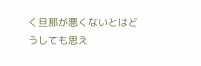く旦那が悪くないとはどうしても思え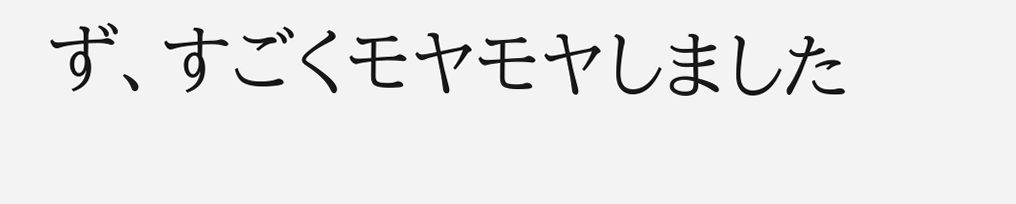ず、すごくモヤモヤしました